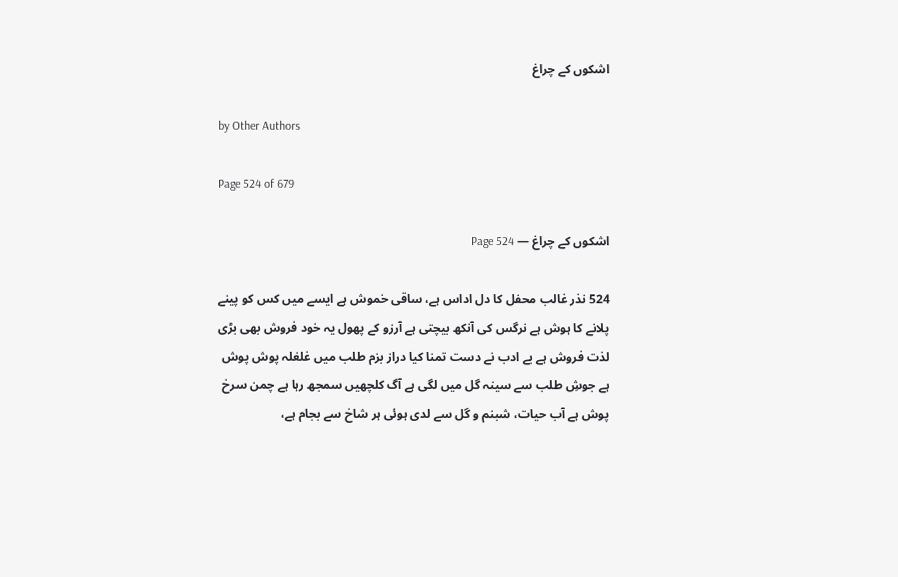اشکوں کے چراغ

by Other Authors

Page 524 of 679

اشکوں کے چراغ — Page 524

524 نذر غالب محفل کا دل اداس ہے، ساقی خموش ہے ایسے میں کس کو پینے پلانے کا ہوش ہے نرگس کی آنکھ بیچتی ہے آرزو کے پھول یہ خود فروش بھی بڑی لذت فروش ہے بے ادب نے دست تمنا کیا دراز بزم طلب میں غلغلہ پوش پوش ہے جوشِ طلب سے سینہ گل میں لگی ہے آگ کلچھیں سمجھ رہا ہے چمن سرخ پوش ہے آب حیات، شبنم و گل سے لدی ہوئی ہر شاخ سے بجام ہے،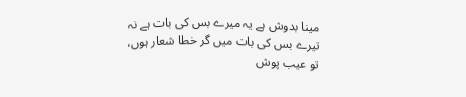مینا بدوش ہے یہ میرے بس کی بات ہے نہ تیرے بس کی بات میں گر خطا شعار ہوں، تو عیب پوش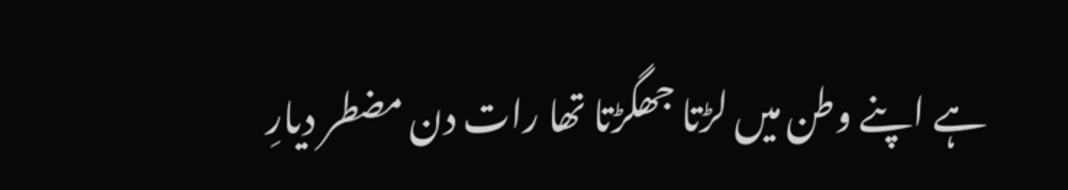ہے اپنے وطن میں لڑتا جھگڑتا تھا رات دن مضطر دیارِ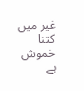غیر میں کتنا خموش ہے